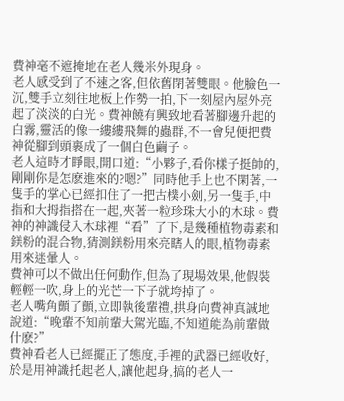費神毫不遮掩地在老人幾米外現身。
老人感受到了不速之客,但依舊閉著雙眼。他臉色一沉,雙手立刻往地板上作勢一拍,下一刻屋內屋外亮起了淡淡的白光。費神饒有興致地看著腳邊升起的白霧,靈活的像一縷縷飛舞的蟲群,不一會兒便把費神從腳到頭裹成了一個白色繭子。
老人這時才睜眼,開口道:“小夥子,看你樣子挺帥的,剛剛你是怎麽進來的?嗯?”同時他手上也不閑著,一隻手的掌心已經扣住了一把古樸小劍,另一隻手,中指和大拇指搭在一起,夾著一粒珍珠大小的木球。費神的神識侵入木球裡“看”了下,是幾種植物毒素和鎂粉的混合物,猜測鎂粉用來亮瞎人的眼,植物毒素用來迷暈人。
費神可以不做出任何動作,但為了現場效果,他假裝輕輕一吹,身上的光芒一下子就垮掉了。
老人嘴角顫了顫,立即執後輩禮,拱身向費神真誠地說道:“晚輩不知前輩大駕光臨,不知道能為前輩做什麽?”
費神看老人已經擺正了態度,手裡的武器已經收好,於是用神識托起老人,讓他起身,搞的老人一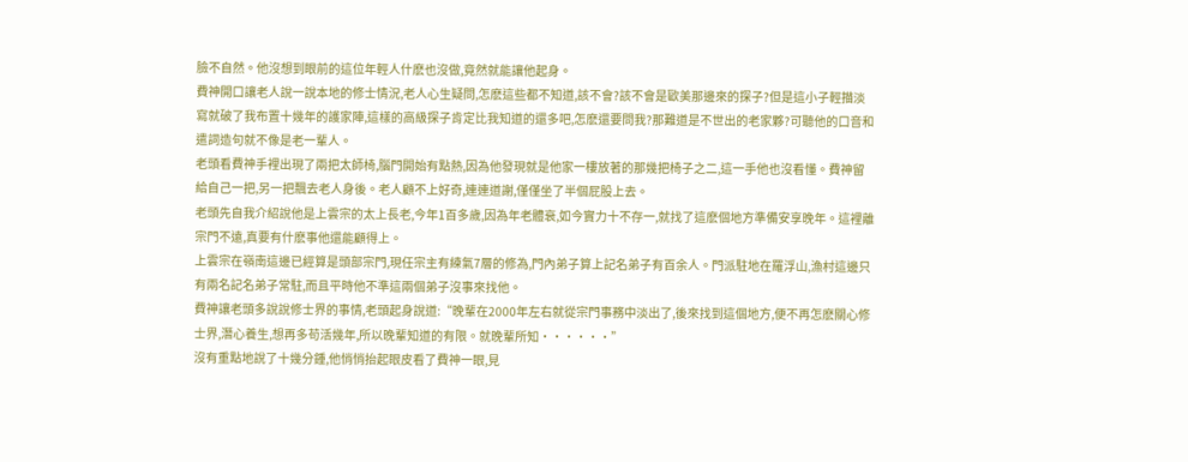臉不自然。他沒想到眼前的這位年輕人什麽也沒做,竟然就能讓他起身。
費神開口讓老人說一說本地的修士情況,老人心生疑問,怎麽這些都不知道,該不會?該不會是歐美那邊來的探子?但是這小子輕描淡寫就破了我布置十幾年的護家陣,這樣的高級探子肯定比我知道的還多吧,怎麽還要問我?那難道是不世出的老家夥?可聽他的口音和遣詞造句就不像是老一輩人。
老頭看費神手裡出現了兩把太師椅,腦門開始有點熱,因為他發現就是他家一樓放著的那幾把椅子之二,這一手他也沒看懂。費神留給自己一把,另一把飄去老人身後。老人顧不上好奇,連連道謝,僅僅坐了半個屁股上去。
老頭先自我介紹說他是上雲宗的太上長老,今年1百多歲,因為年老體衰,如今實力十不存一,就找了這麽個地方準備安享晚年。這裡離宗門不遠,真要有什麽事他還能顧得上。
上雲宗在嶺南這邊已經算是頭部宗門,現任宗主有練氣7層的修為,門內弟子算上記名弟子有百余人。門派駐地在羅浮山,漁村這邊只有兩名記名弟子常駐,而且平時他不準這兩個弟子沒事來找他。
費神讓老頭多說說修士界的事情,老頭起身說道:“晚輩在2000年左右就從宗門事務中淡出了,後來找到這個地方,便不再怎麽關心修士界,潛心養生,想再多苟活幾年,所以晚輩知道的有限。就晚輩所知······”
沒有重點地說了十幾分鍾,他悄悄抬起眼皮看了費神一眼,見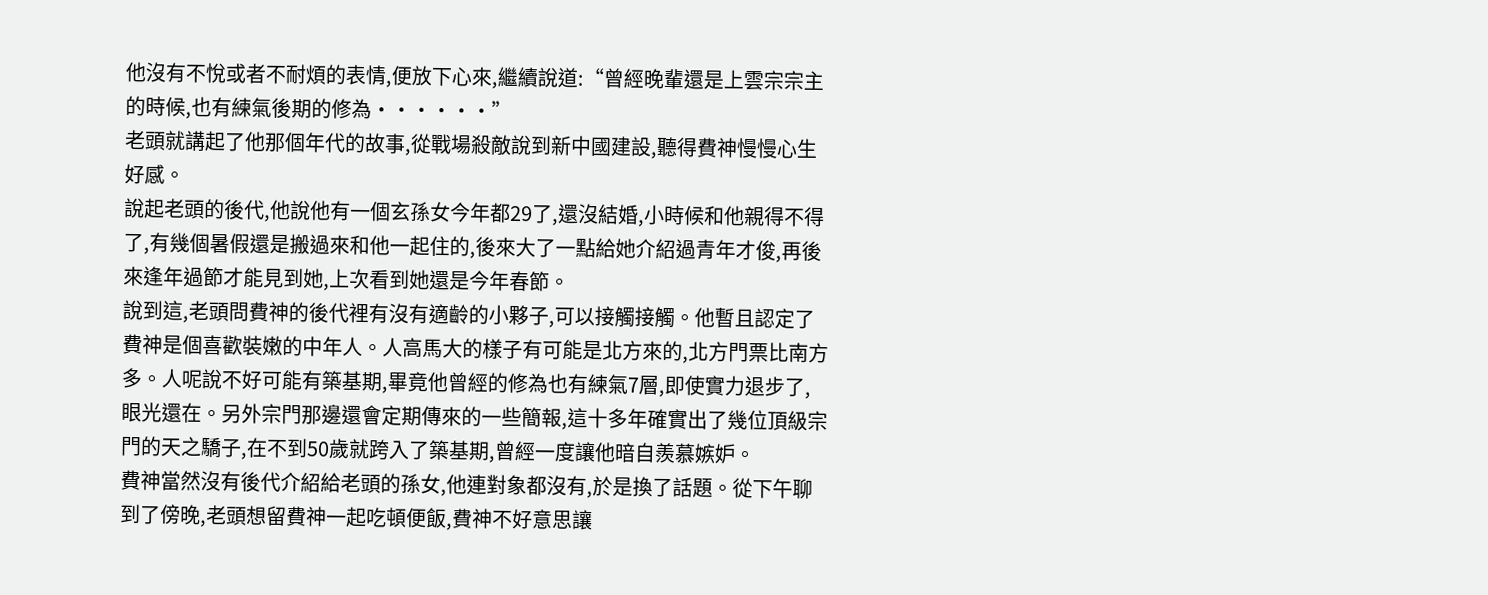他沒有不悅或者不耐煩的表情,便放下心來,繼續說道:“曾經晚輩還是上雲宗宗主的時候,也有練氣後期的修為······”
老頭就講起了他那個年代的故事,從戰場殺敵說到新中國建設,聽得費神慢慢心生好感。
說起老頭的後代,他說他有一個玄孫女今年都29了,還沒結婚,小時候和他親得不得了,有幾個暑假還是搬過來和他一起住的,後來大了一點給她介紹過青年才俊,再後來逢年過節才能見到她,上次看到她還是今年春節。
說到這,老頭問費神的後代裡有沒有適齡的小夥子,可以接觸接觸。他暫且認定了費神是個喜歡裝嫩的中年人。人高馬大的樣子有可能是北方來的,北方門票比南方多。人呢說不好可能有築基期,畢竟他曾經的修為也有練氣7層,即使實力退步了,眼光還在。另外宗門那邊還會定期傳來的一些簡報,這十多年確實出了幾位頂級宗門的天之驕子,在不到50歲就跨入了築基期,曾經一度讓他暗自羨慕嫉妒。
費神當然沒有後代介紹給老頭的孫女,他連對象都沒有,於是換了話題。從下午聊到了傍晚,老頭想留費神一起吃頓便飯,費神不好意思讓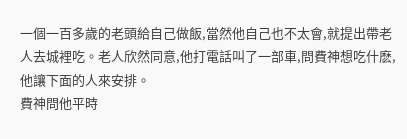一個一百多歲的老頭給自己做飯,當然他自己也不太會,就提出帶老人去城裡吃。老人欣然同意,他打電話叫了一部車,問費神想吃什麽,他讓下面的人來安排。
費神問他平時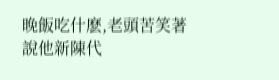晚飯吃什麽,老頭苦笑著說他新陳代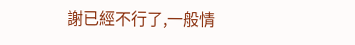謝已經不行了,一般情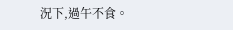況下,過午不食。